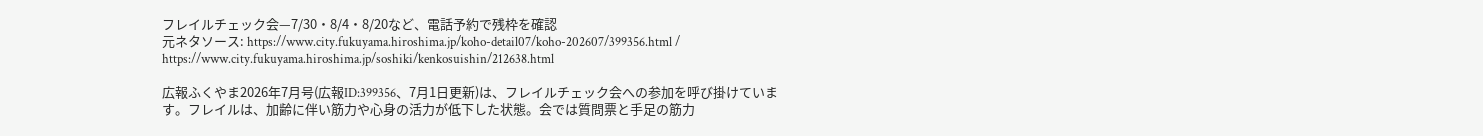フレイルチェック会—7/30・8/4・8/20など、電話予約で残枠を確認
元ネタソース: https://www.city.fukuyama.hiroshima.jp/koho-detail07/koho-202607/399356.html / https://www.city.fukuyama.hiroshima.jp/soshiki/kenkosuishin/212638.html

広報ふくやま2026年7月号(広報ID:399356、7月1日更新)は、フレイルチェック会への参加を呼び掛けています。フレイルは、加齢に伴い筋力や心身の活力が低下した状態。会では質問票と手足の筋力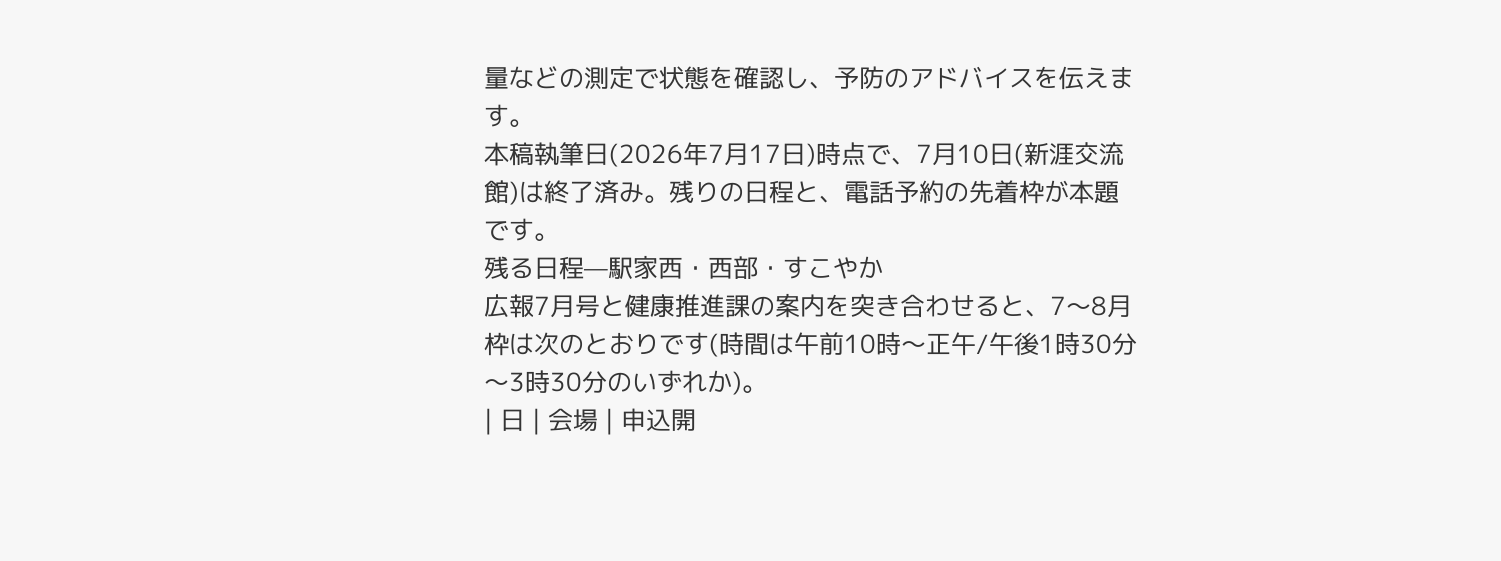量などの測定で状態を確認し、予防のアドバイスを伝えます。
本稿執筆日(2026年7月17日)時点で、7月10日(新涯交流館)は終了済み。残りの日程と、電話予約の先着枠が本題です。
残る日程—駅家西・西部・すこやか
広報7月号と健康推進課の案内を突き合わせると、7〜8月枠は次のとおりです(時間は午前10時〜正午/午後1時30分〜3時30分のいずれか)。
| 日 | 会場 | 申込開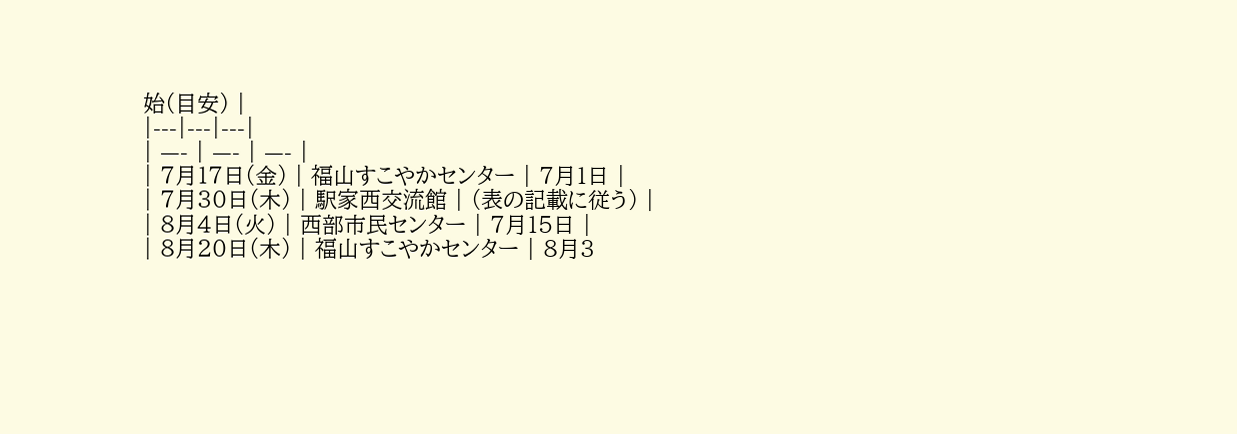始(目安) |
|---|---|---|
| —- | —- | —- |
| 7月17日(金) | 福山すこやかセンター | 7月1日 |
| 7月30日(木) | 駅家西交流館 | (表の記載に従う) |
| 8月4日(火) | 西部市民センター | 7月15日 |
| 8月20日(木) | 福山すこやかセンター | 8月3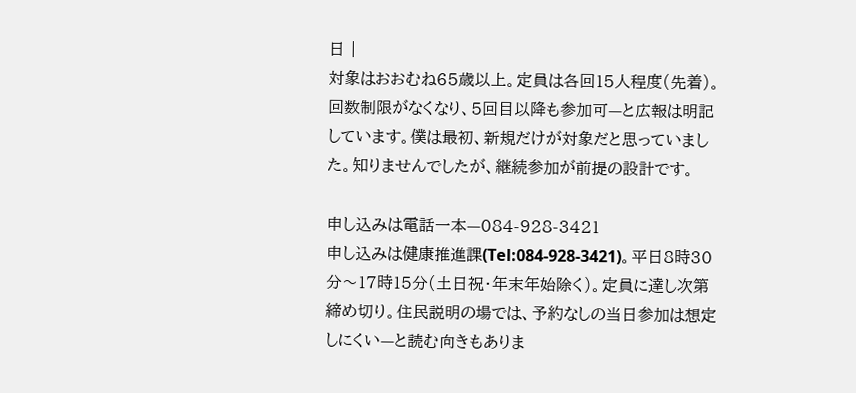日 |
対象はおおむね65歳以上。定員は各回15人程度(先着)。回数制限がなくなり、5回目以降も参加可—と広報は明記しています。僕は最初、新規だけが対象だと思っていました。知りませんでしたが、継続参加が前提の設計です。

申し込みは電話一本—084-928-3421
申し込みは健康推進課(Tel:084-928-3421)。平日8時30分〜17時15分(土日祝・年末年始除く)。定員に達し次第締め切り。住民説明の場では、予約なしの当日参加は想定しにくい—と読む向きもありま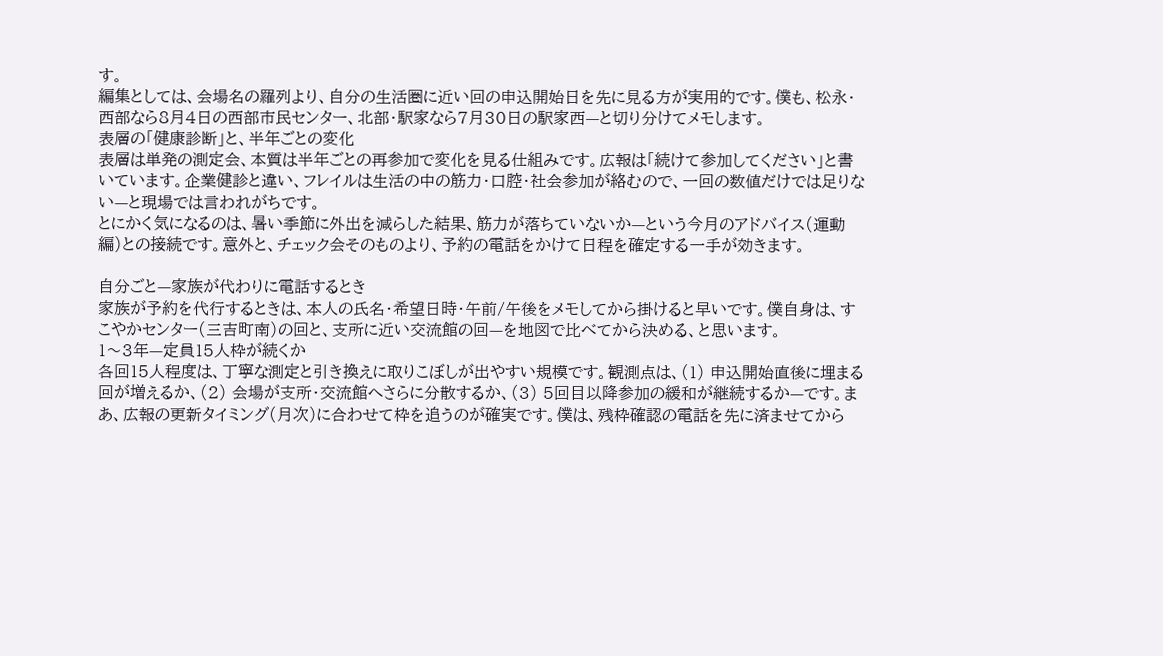す。
編集としては、会場名の羅列より、自分の生活圏に近い回の申込開始日を先に見る方が実用的です。僕も、松永・西部なら8月4日の西部市民センター、北部・駅家なら7月30日の駅家西—と切り分けてメモします。
表層の「健康診断」と、半年ごとの変化
表層は単発の測定会、本質は半年ごとの再参加で変化を見る仕組みです。広報は「続けて参加してください」と書いています。企業健診と違い、フレイルは生活の中の筋力・口腔・社会参加が絡むので、一回の数値だけでは足りない—と現場では言われがちです。
とにかく気になるのは、暑い季節に外出を減らした結果、筋力が落ちていないか—という今月のアドバイス(運動編)との接続です。意外と、チェック会そのものより、予約の電話をかけて日程を確定する一手が効きます。

自分ごと—家族が代わりに電話するとき
家族が予約を代行するときは、本人の氏名・希望日時・午前/午後をメモしてから掛けると早いです。僕自身は、すこやかセンター(三吉町南)の回と、支所に近い交流館の回—を地図で比べてから決める、と思います。
1〜3年—定員15人枠が続くか
各回15人程度は、丁寧な測定と引き換えに取りこぼしが出やすい規模です。観測点は、(1) 申込開始直後に埋まる回が増えるか、(2) 会場が支所・交流館へさらに分散するか、(3) 5回目以降参加の緩和が継続するか—です。まあ、広報の更新タイミング(月次)に合わせて枠を追うのが確実です。僕は、残枠確認の電話を先に済ませてから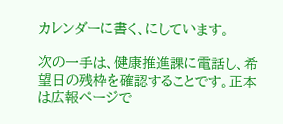カレンダーに書く、にしています。

次の一手は、健康推進課に電話し、希望日の残枠を確認することです。正本は広報ページで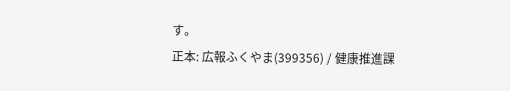す。
正本: 広報ふくやま(399356) / 健康推進課